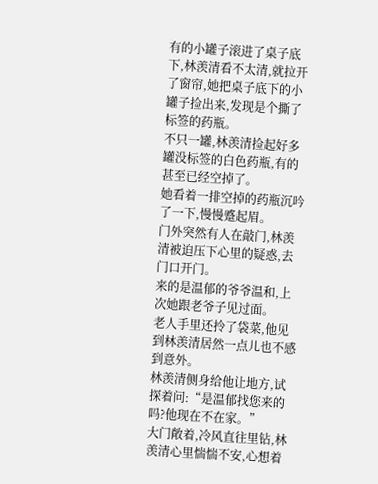有的小罐子滚进了桌子底下,林羡清看不太清,就拉开了窗帘,她把桌子底下的小罐子捡出来,发现是个撕了标签的药瓶。
不只一罐,林羡清捡起好多罐没标签的白色药瓶,有的甚至已经空掉了。
她看着一排空掉的药瓶沉吟了一下,慢慢蹙起眉。
门外突然有人在敲门,林羡清被迫压下心里的疑惑,去门口开门。
来的是温郁的爷爷温和,上次她跟老爷子见过面。
老人手里还拎了袋菜,他见到林羡清居然一点儿也不感到意外。
林羡清侧身给他让地方,试探着问:“是温郁找您来的吗?他现在不在家。”
大门敞着,冷风直往里钻,林羡清心里惴惴不安,心想着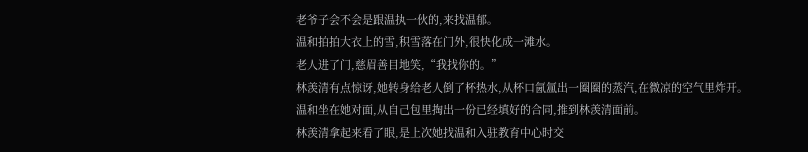老爷子会不会是跟温执一伙的,来找温郁。
温和拍拍大衣上的雪,积雪落在门外,很快化成一滩水。
老人进了门,慈眉善目地笑,“我找你的。”
林羡清有点惊讶,她转身给老人倒了杯热水,从杯口氤氲出一圈圈的蒸汽,在微凉的空气里炸开。
温和坐在她对面,从自己包里掏出一份已经填好的合同,推到林羡清面前。
林羡清拿起来看了眼,是上次她找温和入驻教育中心时交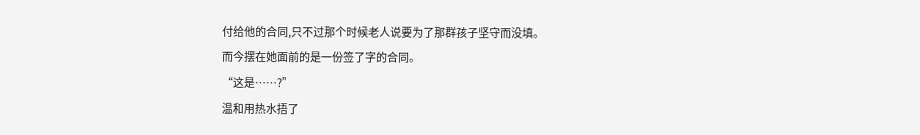付给他的合同,只不过那个时候老人说要为了那群孩子坚守而没填。
而今摆在她面前的是一份签了字的合同。
“这是……?”
温和用热水捂了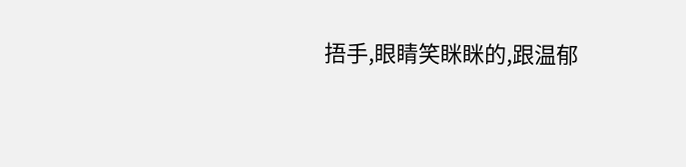捂手,眼睛笑眯眯的,跟温郁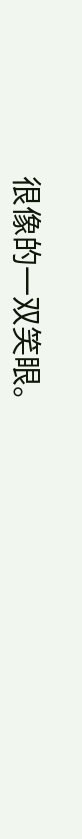很像的一双笑眼。